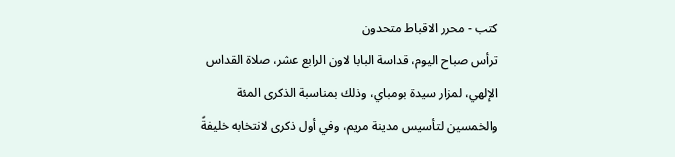كتب - محرر الاقباط متحدون
ترأس صباح اليوم، قداسة البابا لاون الرابع عشر، صلاة القداس الإلهي، لمزار سيدة بومباي، وذلك بمناسبة الذكرى المئة والخمسين لتأسيس مدينة مريم، وفي أول ذكرى لانتخابه خليفةً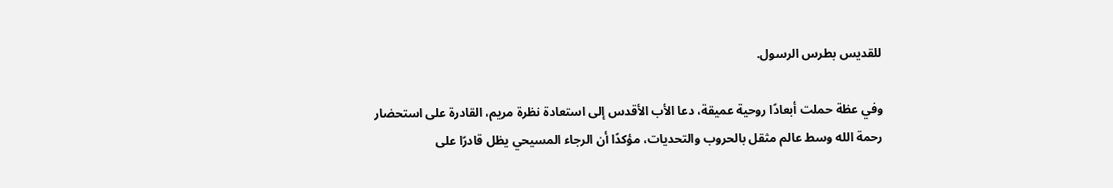للقديس بطرس الرسول.

وفي عظة حملت أبعادًا روحية عميقة، دعا الأب الأقدس إلى استعادة نظرة مريم، القادرة على استحضار رحمة الله وسط عالم مثقل بالحروب والتحديات، مؤكدًا أن الرجاء المسيحي يظل قادرًا على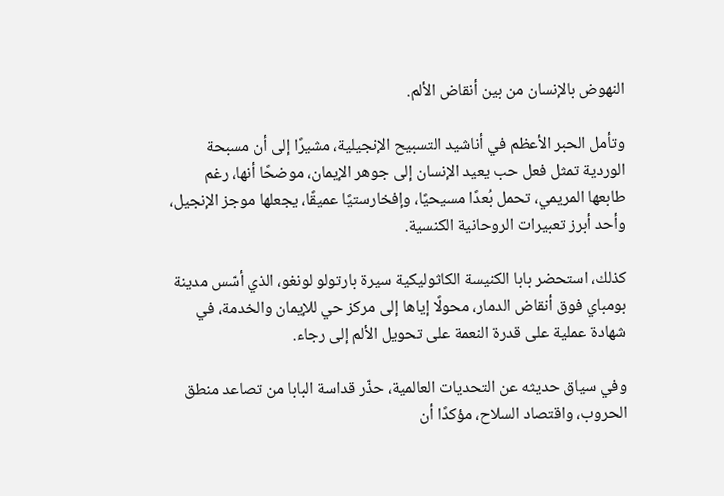النهوض بالإنسان من بين أنقاض الألم.

وتأمل الحبر الأعظم في أناشيد التسبيح الإنجيلية، مشيرًا إلى أن مسبحة الوردية تمثل فعل حب يعيد الإنسان إلى جوهر الإيمان، موضحًا أنها، رغم طابعها المريمي، تحمل بُعدًا مسيحيًا، وإفخارستيًا عميقًا، يجعلها موجز الإنجيل، وأحد أبرز تعبيرات الروحانية الكنسية.

كذلك، استحضر بابا الكنيسة الكاثوليكية سيرة بارتولو لونغو، الذي أسّس مدينة بومباي فوق أنقاض الدمار، محولًا إياها إلى مركز حي للإيمان والخدمة، في شهادة عملية على قدرة النعمة على تحويل الألم إلى رجاء.

وفي سياق حديثه عن التحديات العالمية، حذّر قداسة البابا من تصاعد منطق الحروب، واقتصاد السلاح، مؤكدًا أن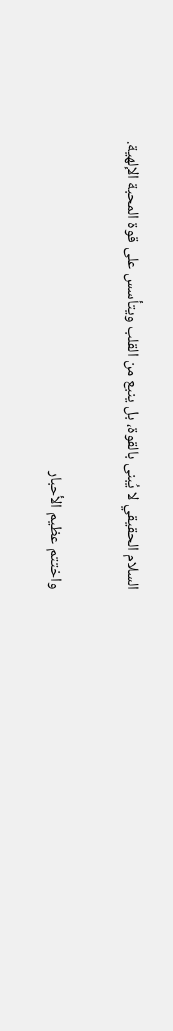السلام الحقيقي لا يُبنى بالقوة، بل ينبع من القلب ويتأسس على قوة المحبة الإلهية.

واختتم عظيم الأحبار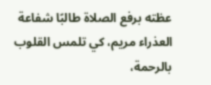عظته برفع الصلاة طالبًا شفاعة العذراء مريم، كي تلمس القلوب بالرحمة،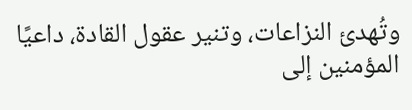وتُهدئ النزاعات، وتنير عقول القادة، داعيًا المؤمنين إلى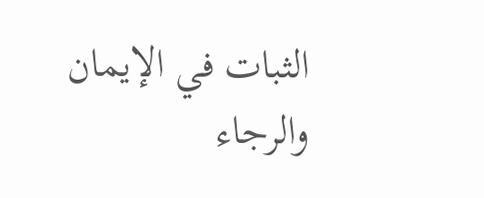الثبات في الإيمان والرجاء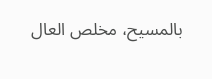بالمسيح، مخلص العال